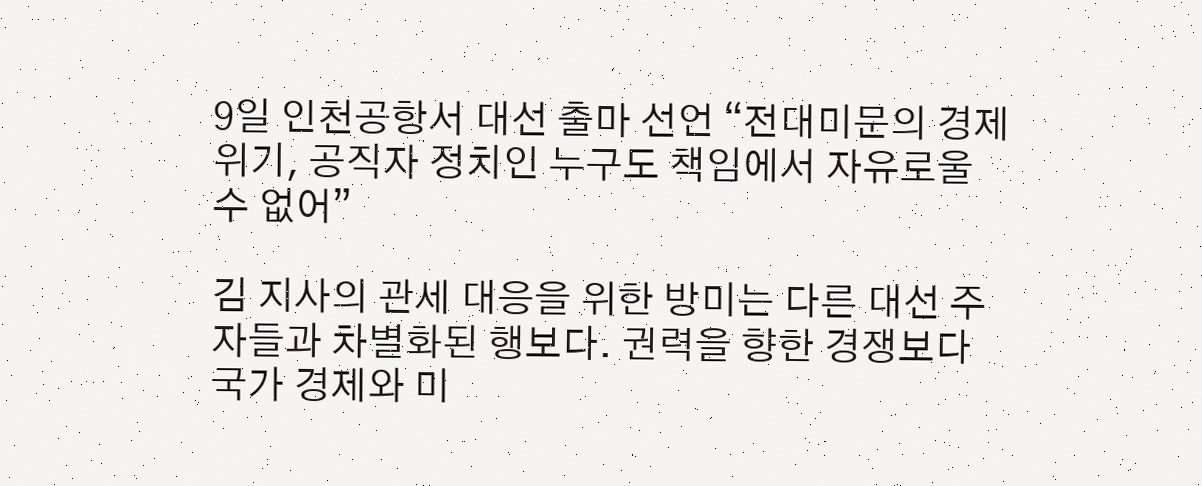9일 인천공항서 대선 출마 선언 “전대미문의 경제 위기, 공직자 정치인 누구도 책임에서 자유로울 수 없어”

김 지사의 관세 대응을 위한 방미는 다른 대선 주자들과 차별화된 행보다. 권력을 향한 경쟁보다 국가 경제와 미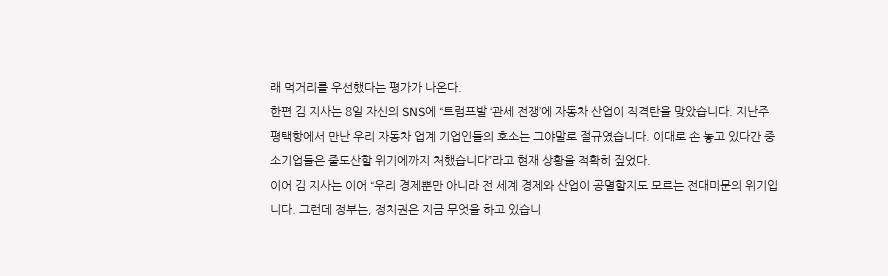래 먹거리를 우선했다는 평가가 나온다.
한편 김 지사는 8일 자신의 SNS에 “트럼프발 ‘관세 전쟁’에 자동차 산업이 직격탄을 맞았습니다. 지난주 평택항에서 만난 우리 자동차 업계 기업인들의 호소는 그야말로 절규였습니다. 이대로 손 놓고 있다간 중소기업들은 줄도산할 위기에까지 처했습니다”라고 현재 상황을 적확히 짚었다.
이어 김 지사는 이어 “우리 경제뿐만 아니라 전 세계 경제와 산업이 공멸할지도 모르는 전대미문의 위기입니다. 그런데 정부는, 정치권은 지금 무엇을 하고 있습니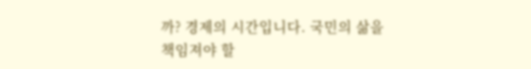까? 경제의 시간입니다. 국민의 삶을 책임져야 할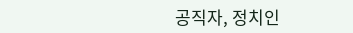공직자, 정치인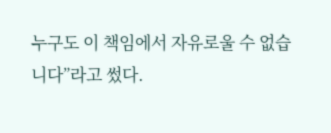누구도 이 책임에서 자유로울 수 없습니다”라고 썼다.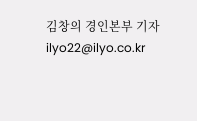김창의 경인본부 기자 ilyo22@ilyo.co.kr